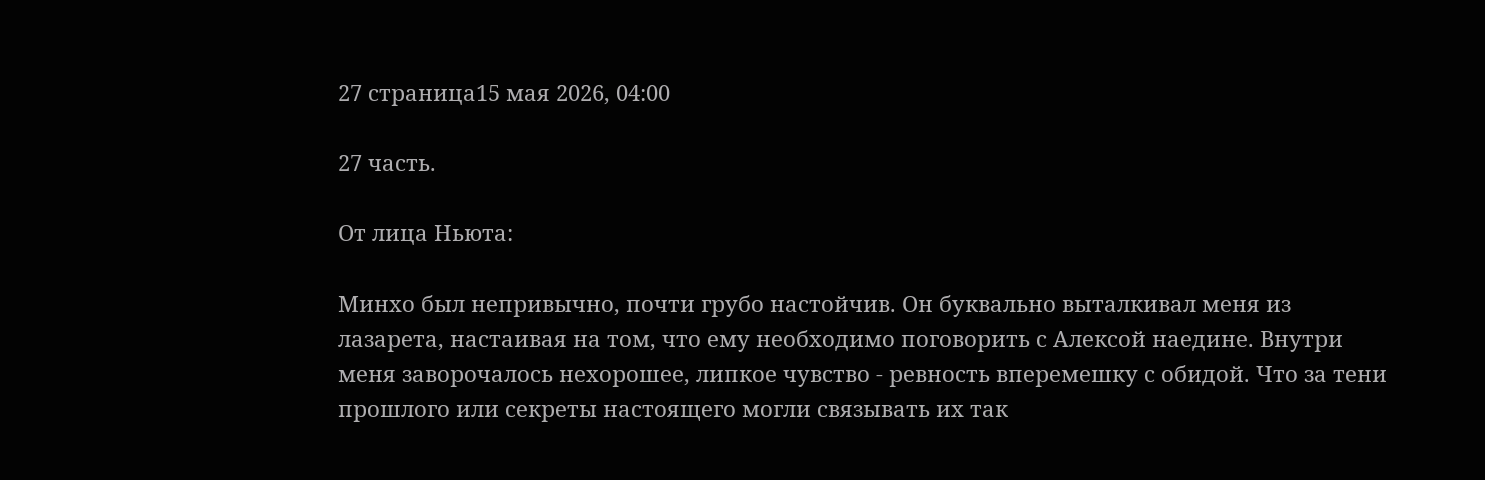27 страница15 мая 2026, 04:00

27 часть.

От лица Ньюта:

Минхо был непривычно, почти грубо настойчив. Он буквально выталкивал меня из лазарета, настаивая на том, что ему необходимо поговорить с Алексой наедине. Внутри меня заворочалось нехорошее, липкое чувство - ревность вперемешку с обидой. Что за тени прошлого или секреты настоящего могли связывать их так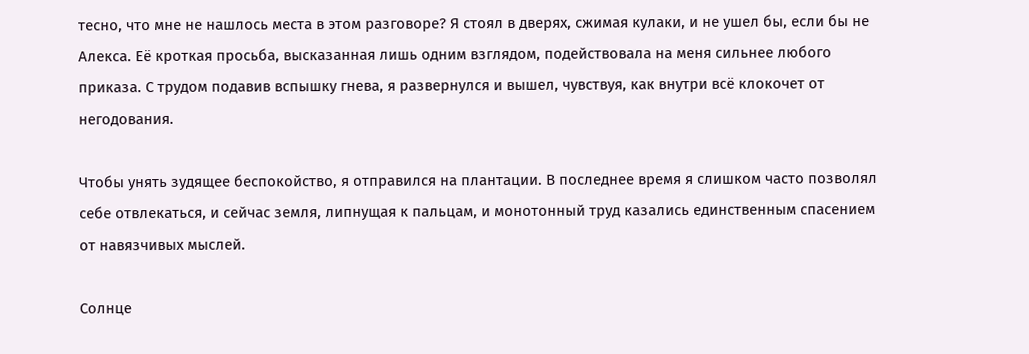тесно, что мне не нашлось места в этом разговоре? Я стоял в дверях, сжимая кулаки, и не ушел бы, если бы не Алекса. Её кроткая просьба, высказанная лишь одним взглядом, подействовала на меня сильнее любого приказа. С трудом подавив вспышку гнева, я развернулся и вышел, чувствуя, как внутри всё клокочет от негодования.

Чтобы унять зудящее беспокойство, я отправился на плантации. В последнее время я слишком часто позволял себе отвлекаться, и сейчас земля, липнущая к пальцам, и монотонный труд казались единственным спасением от навязчивых мыслей.

Солнце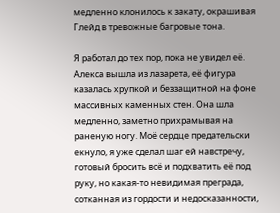медленно клонилось к закату, окрашивая Глейд в тревожные багровые тона.

Я работал до тех пор, пока не увидел её. Алекса вышла из лазарета, её фигура казалась хрупкой и беззащитной на фоне массивных каменных стен. Она шла медленно, заметно прихрамывая на раненую ногу. Моё сердце предательски екнуло, я уже сделал шаг ей навстречу, готовый бросить всё и подхватить её под руку, но какая-то невидимая преграда, сотканная из гордости и недосказанности,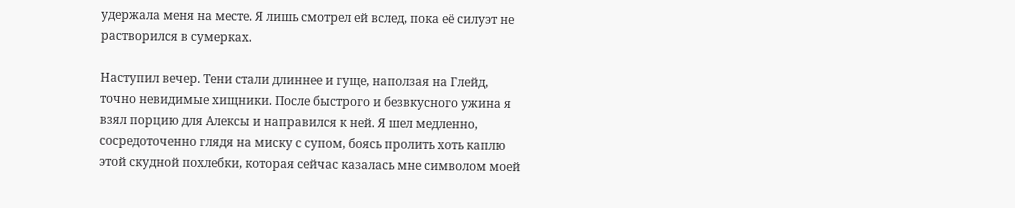удержала меня на месте. Я лишь смотрел ей вслед, пока её силуэт не растворился в сумерках.

Наступил вечер. Тени стали длиннее и гуще, наползая на Глейд, точно невидимые хищники. После быстрого и безвкусного ужина я взял порцию для Алексы и направился к ней. Я шел медленно, сосредоточенно глядя на миску с супом, боясь пролить хоть каплю этой скудной похлебки, которая сейчас казалась мне символом моей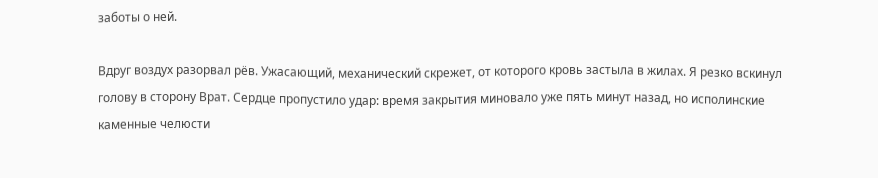заботы о ней.

Вдруг воздух разорвал рёв. Ужасающий, механический скрежет, от которого кровь застыла в жилах. Я резко вскинул голову в сторону Врат. Сердце пропустило удар: время закрытия миновало уже пять минут назад, но исполинские каменные челюсти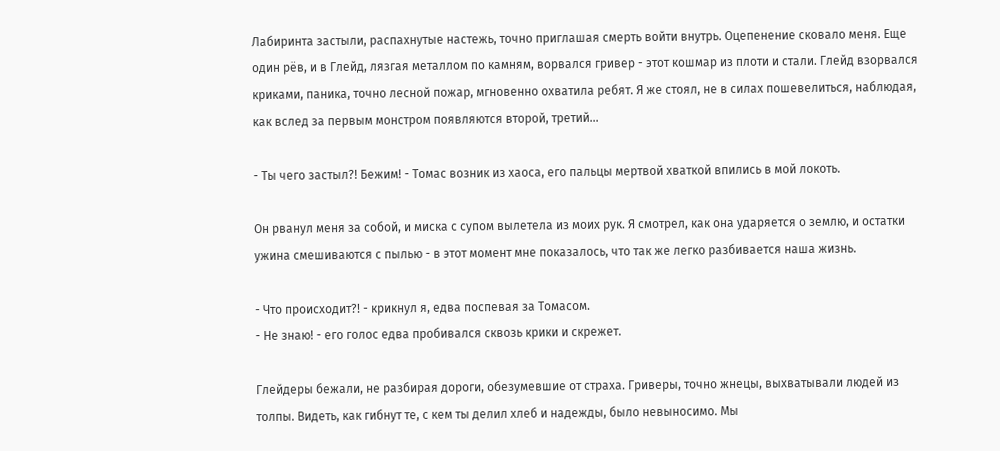Лабиринта застыли, распахнутые настежь, точно приглашая смерть войти внутрь. Оцепенение сковало меня. Еще один рёв, и в Глейд, лязгая металлом по камням, ворвался гривер - этот кошмар из плоти и стали. Глейд взорвался криками, паника, точно лесной пожар, мгновенно охватила ребят. Я же стоял, не в силах пошевелиться, наблюдая, как вслед за первым монстром появляются второй, третий...

- Ты чего застыл?! Бежим! - Томас возник из хаоса, его пальцы мертвой хваткой впились в мой локоть.

Он рванул меня за собой, и миска с супом вылетела из моих рук. Я смотрел, как она ударяется о землю, и остатки ужина смешиваются с пылью - в этот момент мне показалось, что так же легко разбивается наша жизнь.

- Что происходит?! - крикнул я, едва поспевая за Томасом.
- Не знаю! - его голос едва пробивался сквозь крики и скрежет.

Глейдеры бежали, не разбирая дороги, обезумевшие от страха. Гриверы, точно жнецы, выхватывали людей из толпы. Видеть, как гибнут те, с кем ты делил хлеб и надежды, было невыносимо. Мы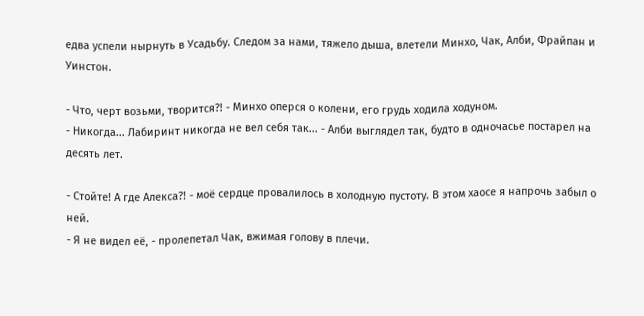едва успели нырнуть в Усадьбу. Следом за нами, тяжело дыша, влетели Минхо, Чак, Алби, Фрайпан и Уинстон.

- Что, черт возьми, творится?! - Минхо оперся о колени, его грудь ходила ходуном.
- Никогда... Лабиринт никогда не вел себя так... - Алби выглядел так, будто в одночасье постарел на десять лет.

- Стойте! А где Алекса?! - моё сердце провалилось в холодную пустоту. В этом хаосе я напрочь забыл о ней.
- Я не видел её, - пролепетал Чак, вжимая голову в плечи.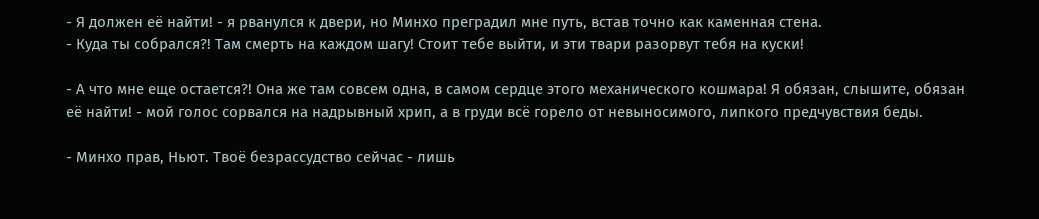- Я должен её найти! - я рванулся к двери, но Минхо преградил мне путь, встав точно как каменная стена.
- Куда ты собрался?! Там смерть на каждом шагу! Стоит тебе выйти, и эти твари разорвут тебя на куски!

- А что мне еще остается?! Она же там совсем одна, в самом сердце этого механического кошмара! Я обязан, слышите, обязан её найти! - мой голос сорвался на надрывный хрип, а в груди всё горело от невыносимого, липкого предчувствия беды.

- Минхо прав, Ньют. Твоё безрассудство сейчас - лишь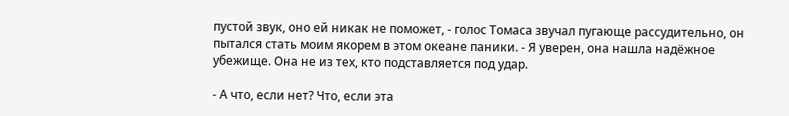пустой звук, оно ей никак не поможет, - голос Томаса звучал пугающе рассудительно, он пытался стать моим якорем в этом океане паники. - Я уверен, она нашла надёжное убежище. Она не из тех, кто подставляется под удар.

- А что, если нет? Что, если эта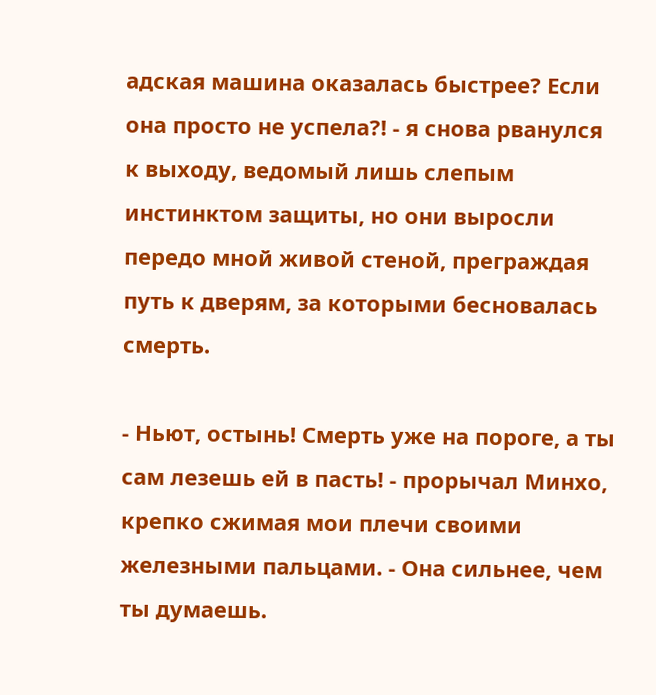адская машина оказалась быстрее? Если она просто не успела?! - я снова рванулся к выходу, ведомый лишь слепым инстинктом защиты, но они выросли передо мной живой стеной, преграждая путь к дверям, за которыми бесновалась смерть.

- Ньют, остынь! Смерть уже на пороге, а ты сам лезешь ей в пасть! - прорычал Минхо, крепко сжимая мои плечи своими железными пальцами. - Она сильнее, чем ты думаешь.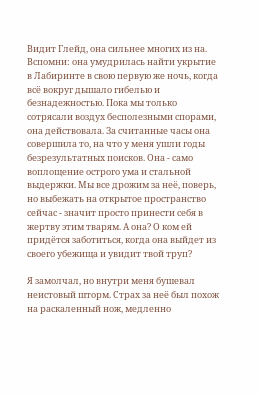Видит Глейд, она сильнее многих из на. Вспомни: она умудрилась найти укрытие в Лабиринте в свою первую же ночь, когда всё вокруг дышало гибелью и безнадежностью. Пока мы только сотрясали воздух бесполезными спорами, она действовала. За считанные часы она совершила то, на что у меня ушли годы безрезультатных поисков. Она - само воплощение острого ума и стальной выдержки. Мы все дрожим за неё, поверь, но выбежать на открытое пространство сейчас - значит просто принести себя в жертву этим тварям. А она? О ком ей придётся заботиться, когда она выйдет из своего убежища и увидит твой труп?

Я замолчал, но внутри меня бушевал неистовый шторм. Страх за неё был похож на раскаленный нож, медленно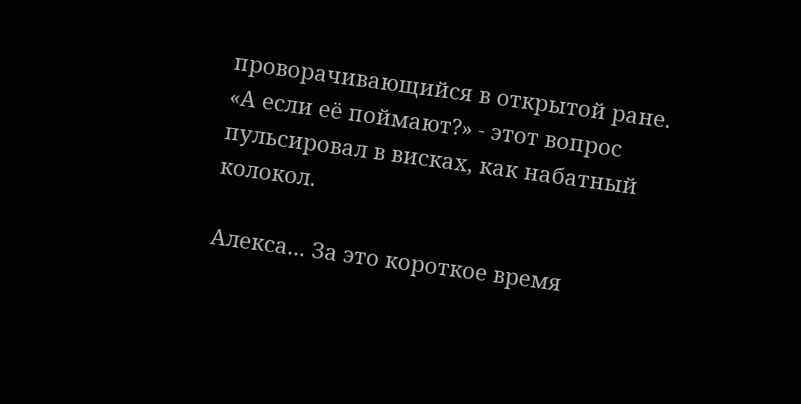проворачивающийся в открытой ране. «А если её поймают?» - этот вопрос пульсировал в висках, как набатный колокол.

Алекса... За это короткое время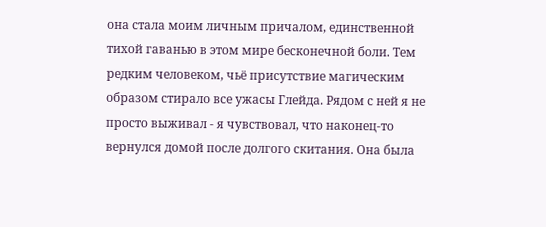она стала моим личным причалом, единственной тихой гаванью в этом мире бесконечной боли. Тем редким человеком, чьё присутствие магическим образом стирало все ужасы Глейда. Рядом с ней я не просто выживал - я чувствовал, что наконец-то вернулся домой после долгого скитания. Она была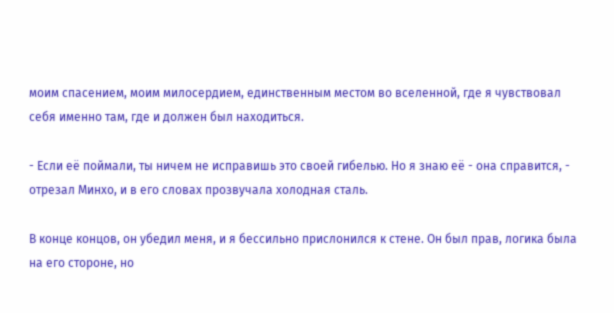моим спасением, моим милосердием, единственным местом во вселенной, где я чувствовал себя именно там, где и должен был находиться.

- Если её поймали, ты ничем не исправишь это своей гибелью. Но я знаю её - она справится, - отрезал Минхо, и в его словах прозвучала холодная сталь.

В конце концов, он убедил меня, и я бессильно прислонился к стене. Он был прав, логика была на его стороне, но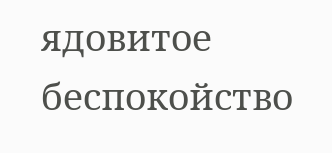ядовитое беспокойство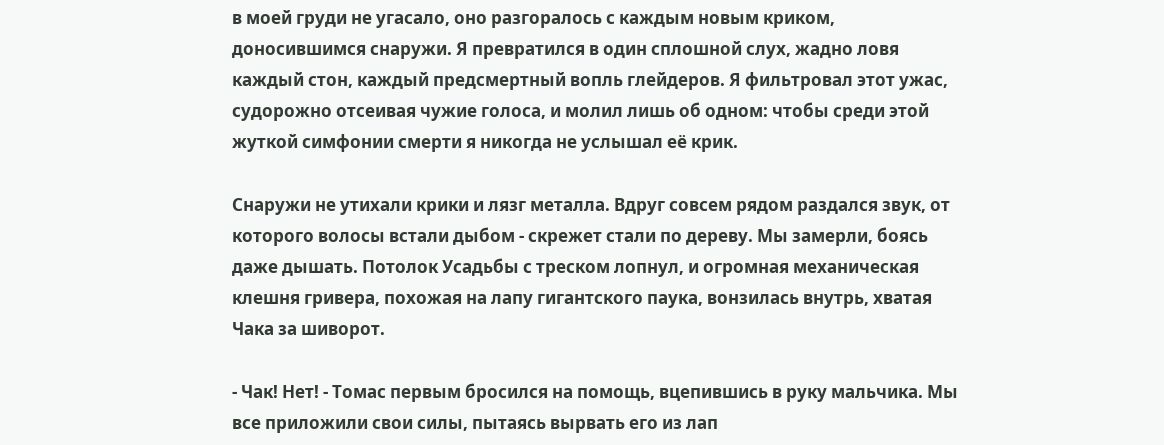в моей груди не угасало, оно разгоралось с каждым новым криком, доносившимся снаружи. Я превратился в один сплошной слух, жадно ловя каждый стон, каждый предсмертный вопль глейдеров. Я фильтровал этот ужас, судорожно отсеивая чужие голоса, и молил лишь об одном: чтобы среди этой жуткой симфонии смерти я никогда не услышал её крик.

Снаружи не утихали крики и лязг металла. Вдруг совсем рядом раздался звук, от которого волосы встали дыбом - скрежет стали по дереву. Мы замерли, боясь даже дышать. Потолок Усадьбы с треском лопнул, и огромная механическая клешня гривера, похожая на лапу гигантского паука, вонзилась внутрь, хватая Чака за шиворот.

- Чак! Нет! - Томас первым бросился на помощь, вцепившись в руку мальчика. Мы все приложили свои силы, пытаясь вырвать его из лап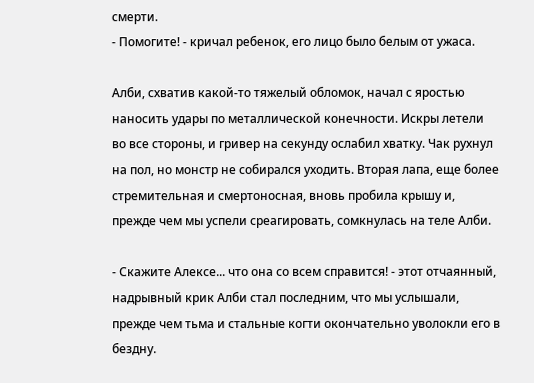смерти.
- Помогите! - кричал ребенок, его лицо было белым от ужаса.

Алби, схватив какой-то тяжелый обломок, начал с яростью наносить удары по металлической конечности. Искры летели во все стороны, и гривер на секунду ослабил хватку. Чак рухнул на пол, но монстр не собирался уходить. Вторая лапа, еще более стремительная и смертоносная, вновь пробила крышу и, прежде чем мы успели среагировать, сомкнулась на теле Алби.

- Скажите Алексе... что она со всем справится! - этот отчаянный, надрывный крик Алби стал последним, что мы услышали, прежде чем тьма и стальные когти окончательно уволокли его в бездну.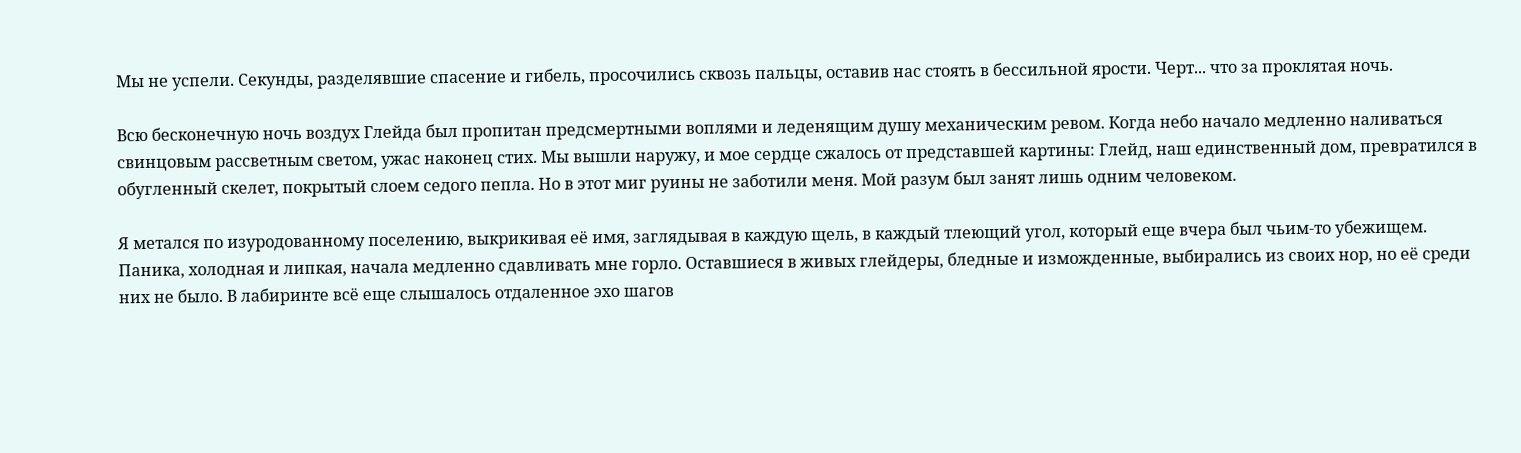Мы не успели. Секунды, разделявшие спасение и гибель, просочились сквозь пальцы, оставив нас стоять в бессильной ярости. Черт... что за проклятая ночь.

Всю бесконечную ночь воздух Глейда был пропитан предсмертными воплями и леденящим душу механическим ревом. Когда небо начало медленно наливаться свинцовым рассветным светом, ужас наконец стих. Мы вышли наружу, и мое сердце сжалось от представшей картины: Глейд, наш единственный дом, превратился в обугленный скелет, покрытый слоем седого пепла. Но в этот миг руины не заботили меня. Мой разум был занят лишь одним человеком.

Я метался по изуродованному поселению, выкрикивая её имя, заглядывая в каждую щель, в каждый тлеющий угол, который еще вчера был чьим-то убежищем. Паника, холодная и липкая, начала медленно сдавливать мне горло. Оставшиеся в живых глейдеры, бледные и изможденные, выбирались из своих нор, но её среди них не было. В лабиринте всё еще слышалось отдаленное эхо шагов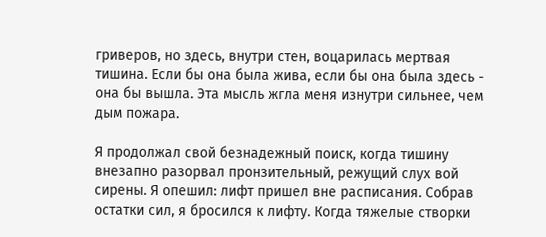гриверов, но здесь, внутри стен, воцарилась мертвая тишина. Если бы она была жива, если бы она была здесь - она бы вышла. Эта мысль жгла меня изнутри сильнее, чем дым пожара.

Я продолжал свой безнадежный поиск, когда тишину внезапно разорвал пронзительный, режущий слух вой сирены. Я опешил: лифт пришел вне расписания. Собрав остатки сил, я бросился к лифту. Когда тяжелые створки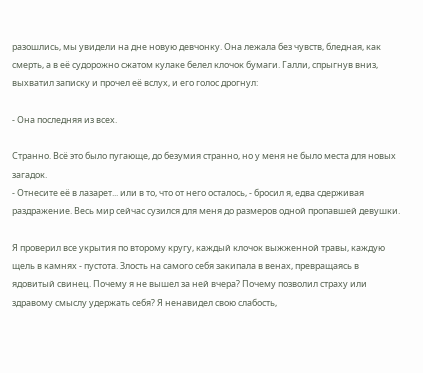разошлись, мы увидели на дне новую девчонку. Она лежала без чувств, бледная, как смерть, а в её судорожно сжатом кулаке белел клочок бумаги. Галли, спрыгнув вниз, выхватил записку и прочел её вслух, и его голос дрогнул:

- Она последняя из всех.

Странно. Всё это было пугающе, до безумия странно, но у меня не было места для новых загадок.
- Отнесите её в лазарет... или в то, что от него осталось, - бросил я, едва сдерживая раздражение. Весь мир сейчас сузился для меня до размеров одной пропавшей девушки.

Я проверил все укрытия по второму кругу, каждый клочок выжженной травы, каждую щель в камнях - пустота. Злость на самого себя закипала в венах, превращаясь в ядовитый свинец. Почему я не вышел за ней вчера? Почему позволил страху или здравому смыслу удержать себя? Я ненавидел свою слабость,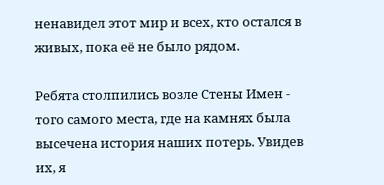ненавидел этот мир и всех, кто остался в живых, пока её не было рядом.

Ребята столпились возле Стены Имен - того самого места, где на камнях была высечена история наших потерь. Увидев их, я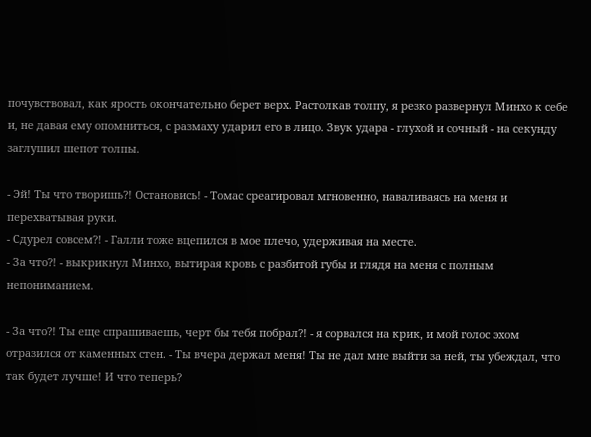почувствовал, как ярость окончательно берет верх. Растолкав толпу, я резко развернул Минхо к себе и, не давая ему опомниться, с размаху ударил его в лицо. Звук удара - глухой и сочный - на секунду заглушил шепот толпы.

- Эй! Ты что творишь?! Остановись! - Томас среагировал мгновенно, наваливаясь на меня и перехватывая руки.
- Сдурел совсем?! - Галли тоже вцепился в мое плечо, удерживая на месте.
- За что?! - выкрикнул Минхо, вытирая кровь с разбитой губы и глядя на меня с полным непониманием.

- За что?! Ты еще спрашиваешь, черт бы тебя побрал?! - я сорвался на крик, и мой голос эхом отразился от каменных стен. - Ты вчера держал меня! Ты не дал мне выйти за ней, ты убеждал, что так будет лучше! И что теперь?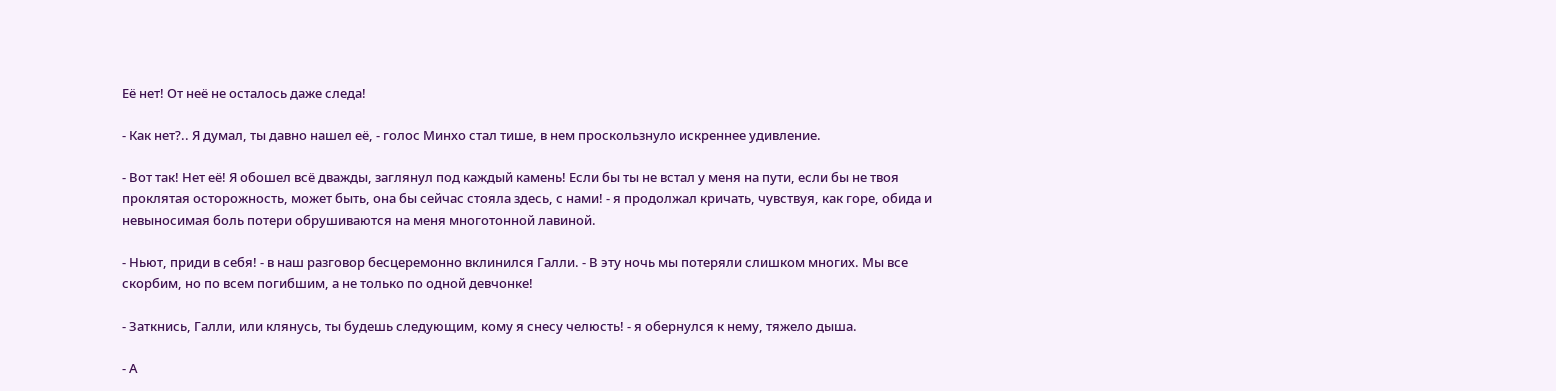Её нет! От неё не осталось даже следа!

- Как нет?.. Я думал, ты давно нашел её, - голос Минхо стал тише, в нем проскользнуло искреннее удивление.

- Вот так! Нет её! Я обошел всё дважды, заглянул под каждый камень! Если бы ты не встал у меня на пути, если бы не твоя проклятая осторожность, может быть, она бы сейчас стояла здесь, с нами! - я продолжал кричать, чувствуя, как горе, обида и невыносимая боль потери обрушиваются на меня многотонной лавиной.

- Ньют, приди в себя! - в наш разговор бесцеремонно вклинился Галли. - В эту ночь мы потеряли слишком многих. Мы все скорбим, но по всем погибшим, а не только по одной девчонке!

- Заткнись, Галли, или клянусь, ты будешь следующим, кому я снесу челюсть! - я обернулся к нему, тяжело дыша.

- А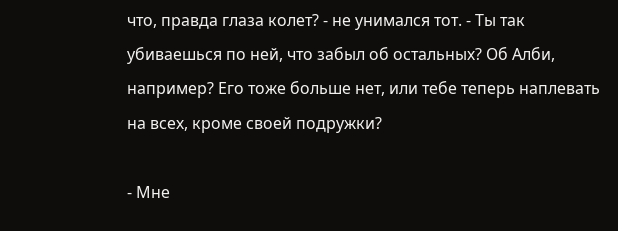что, правда глаза колет? - не унимался тот. - Ты так убиваешься по ней, что забыл об остальных? Об Алби, например? Его тоже больше нет, или тебе теперь наплевать на всех, кроме своей подружки?

- Мне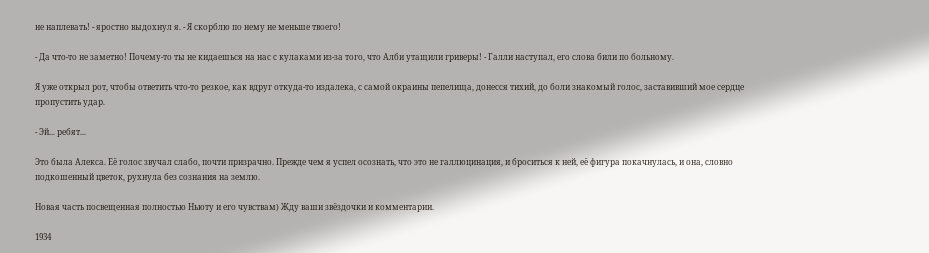не наплевать! - яростно выдохнул я. - Я скорблю по нему не меньше твоего!

- Да что-то не заметно! Почему-то ты не кидаешься на нас с кулаками из-за того, что Алби утащили гриверы! - Галли наступал, его слова били по больному.

Я уже открыл рот, чтобы ответить что-то резкое, как вдруг откуда-то издалека, с самой окраины пепелища, донесся тихий, до боли знакомый голос, заставивший мое сердце пропустить удар.

- Эй... ребят...

Это была Алекса. Её голос звучал слабо, почти призрачно. Прежде чем я успел осознать, что это не галлюцинация, и броситься к ней, её фигура покачнулась, и она, словно подкошенный цветок, рухнула без сознания на землю.

Новая часть посвещенная полностью Ньюту и его чувствам) Жду ваши звёздочки и комментарии.

1934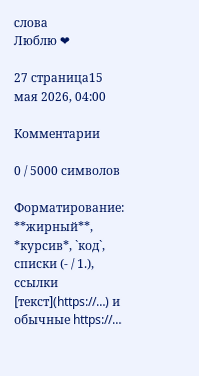слова
Люблю ❤

27 страница15 мая 2026, 04:00

Комментарии

0 / 5000 символов

Форматирование: **жирный**, *курсив*, `код`, списки (- / 1.), ссылки [текст](https://…) и обычные https://…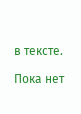в тексте.

Пока нет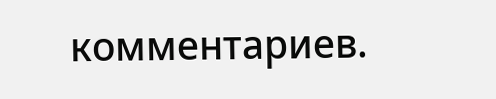комментариев.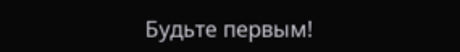Будьте первым!